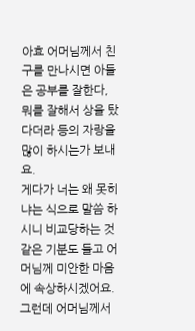아효 어머님께서 친구를 만나시면 아들은 공부를 잘한다, 뭐를 잘해서 상을 탔다더라 등의 자랑을 많이 하시는가 보내요.
게다가 너는 왜 못히냐는 식으로 말씀 하시니 비교당하는 것 같은 기분도 들고 어머님께 미안한 마음에 속상하시겠어요.
그런데 어머님께서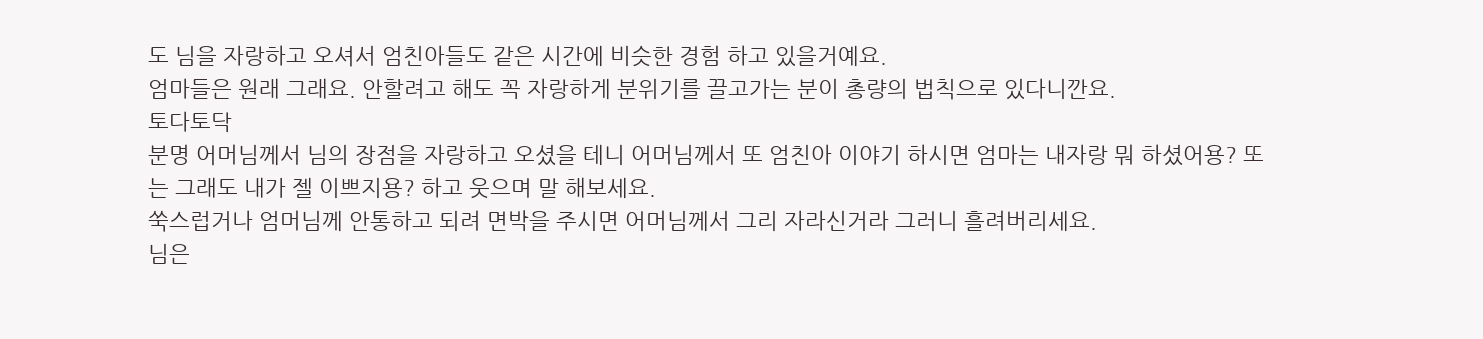도 님을 자랑하고 오셔서 엄친아들도 같은 시간에 비슷한 경험 하고 있을거예요.
엄마들은 원래 그래요. 안할려고 해도 꼭 자랑하게 분위기를 끌고가는 분이 총량의 법칙으로 있다니깐요.
토다토닥
분명 어머님께서 님의 장점을 자랑하고 오셨을 테니 어머님께서 또 엄친아 이야기 하시면 엄마는 내자랑 뭐 하셨어용? 또는 그래도 내가 젤 이쁘지용? 하고 웃으며 말 해보세요.
쑥스럽거나 엄머님께 안통하고 되려 면박을 주시면 어머님께서 그리 자라신거라 그러니 흘려버리세요.
님은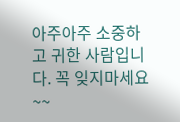아주아주 소중하고 귀한 사람입니다. 꼭 잊지마세요~~